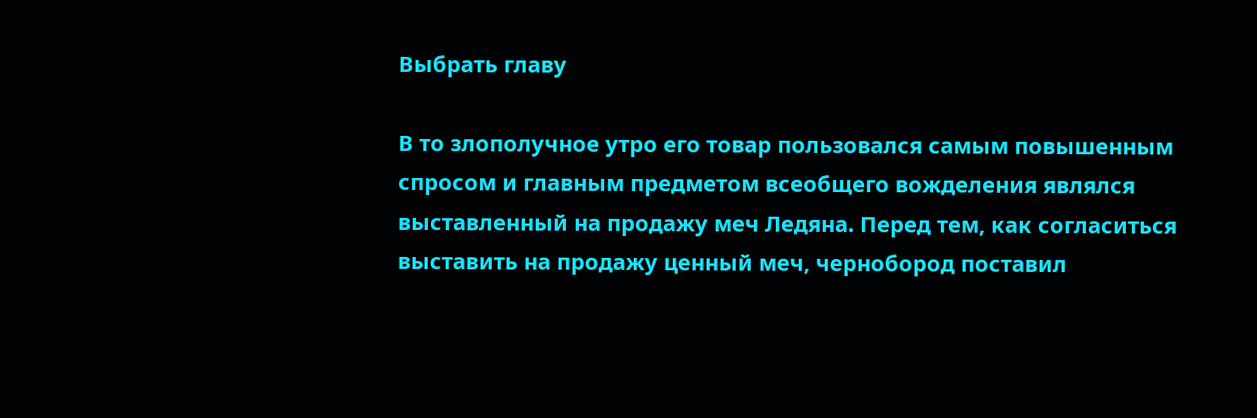Выбрать главу

В то злополучное утро его товар пользовался самым повышенным спросом и главным предметом всеобщего вожделения являлся выставленный на продажу меч Ледяна. Перед тем, как согласиться выставить на продажу ценный меч, чернобород поставил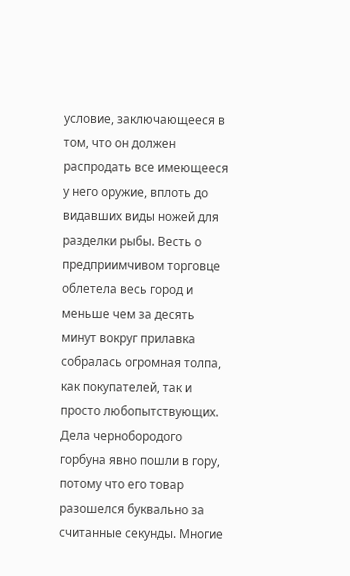условие, заключающееся в том, что он должен распродать все имеющееся у него оружие, вплоть до видавших виды ножей для разделки рыбы. Весть о предприимчивом торговце облетела весь город и меньше чем за десять минут вокруг прилавка собралась огромная толпа, как покупателей, так и просто любопытствующих. Дела чернобородого горбуна явно пошли в гору, потому что его товар разошелся буквально за считанные секунды. Многие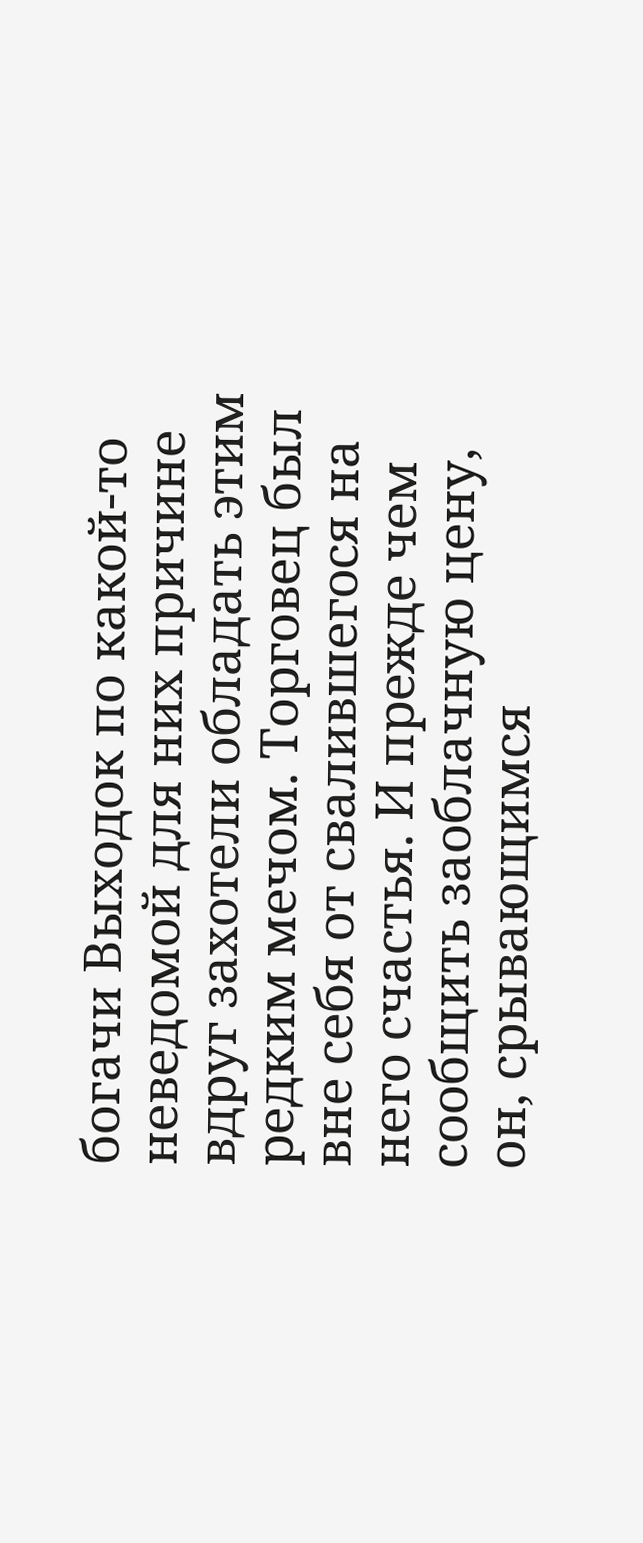богачи Выходок по какой-то неведомой для них причине вдруг захотели обладать этим редким мечом. Торговец был вне себя от свалившегося на него счастья. И прежде чем сообщить заоблачную цену, он, срывающимся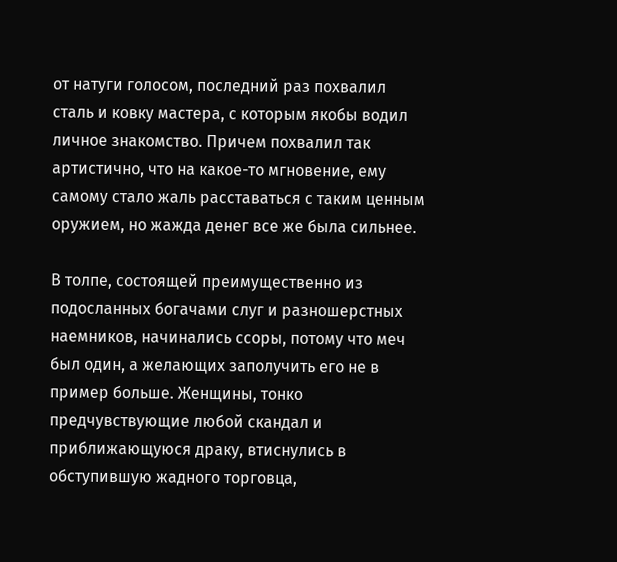от натуги голосом, последний раз похвалил сталь и ковку мастера, с которым якобы водил личное знакомство. Причем похвалил так артистично, что на какое-то мгновение, ему самому стало жаль расставаться с таким ценным оружием, но жажда денег все же была сильнее.

В толпе, состоящей преимущественно из подосланных богачами слуг и разношерстных наемников, начинались ссоры, потому что меч был один, а желающих заполучить его не в пример больше. Женщины, тонко предчувствующие любой скандал и приближающуюся драку, втиснулись в обступившую жадного торговца,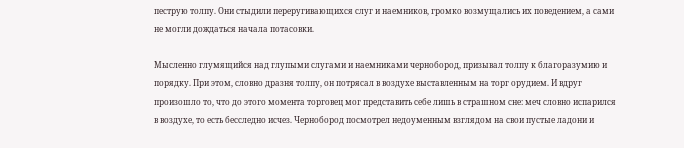пеструю толпу. Они стыдили переругивающихся слуг и наемников, громко возмущались их поведением, а сами не могли дождаться начала потасовки.

Мысленно глумящийся над глупыми слугами и наемниками чернобород, призывал толпу к благоразумию и порядку. При этом, словно дразня толпу, он потрясал в воздухе выставленным на торг орудием. И вдруг произошло то, что до этого момента торговец мог представить себе лишь в страшном сне: меч словно испарился в воздухе, то есть бесследно исчез. Чернобород посмотрел недоуменным взглядом на свои пустые ладони и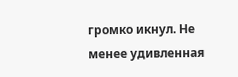громко икнул. Не менее удивленная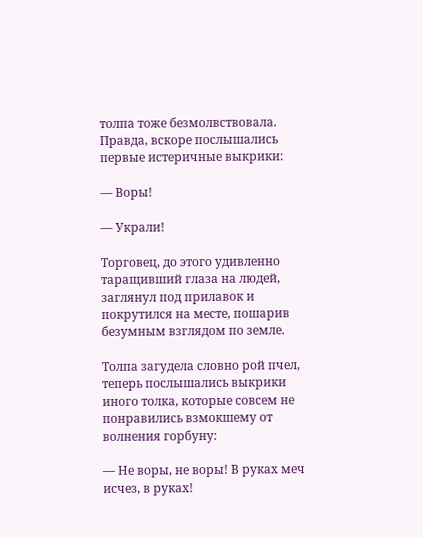толпа тоже безмолвствовала. Правда, вскоре послышались первые истеричные выкрики:

— Воры!

— Украли!

Торговец, до этого удивленно таращивший глаза на людей, заглянул под прилавок и покрутился на месте, пошарив безумным взглядом по земле.

Толпа загудела словно рой пчел, теперь послышались выкрики иного толка, которые совсем не понравились взмокшему от волнения горбуну:

— Не воры, не воры! В руках меч исчез, в руках!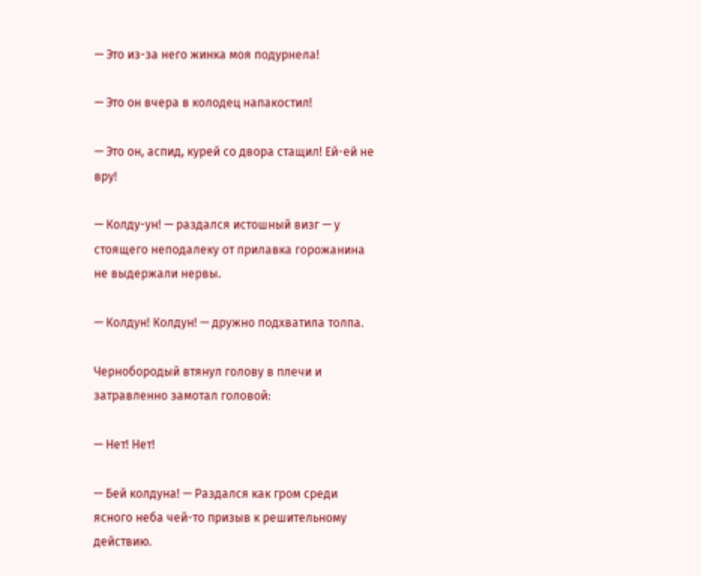— Это из-за него жинка моя подурнела!

— Это он вчера в колодец напакостил!

— Это он, аспид, курей со двора стащил! Ей-ей не вру!

— Колду-ун! — раздался истошный визг — у стоящего неподалеку от прилавка горожанина не выдержали нервы.

— Колдун! Колдун! — дружно подхватила толпа.

Чернобородый втянул голову в плечи и затравленно замотал головой:

— Нет! Нет!

— Бей колдуна! — Раздался как гром среди ясного неба чей-то призыв к решительному действию.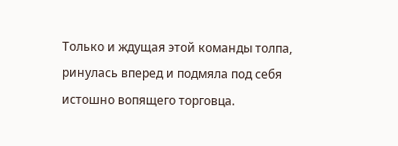Только и ждущая этой команды толпа, ринулась вперед и подмяла под себя истошно вопящего торговца.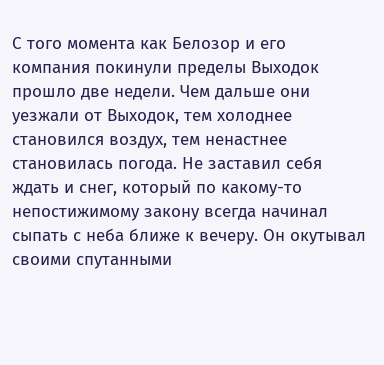С того момента как Белозор и его компания покинули пределы Выходок прошло две недели. Чем дальше они уезжали от Выходок, тем холоднее становился воздух, тем ненастнее становилась погода. Не заставил себя ждать и снег, который по какому-то непостижимому закону всегда начинал сыпать с неба ближе к вечеру. Он окутывал своими спутанными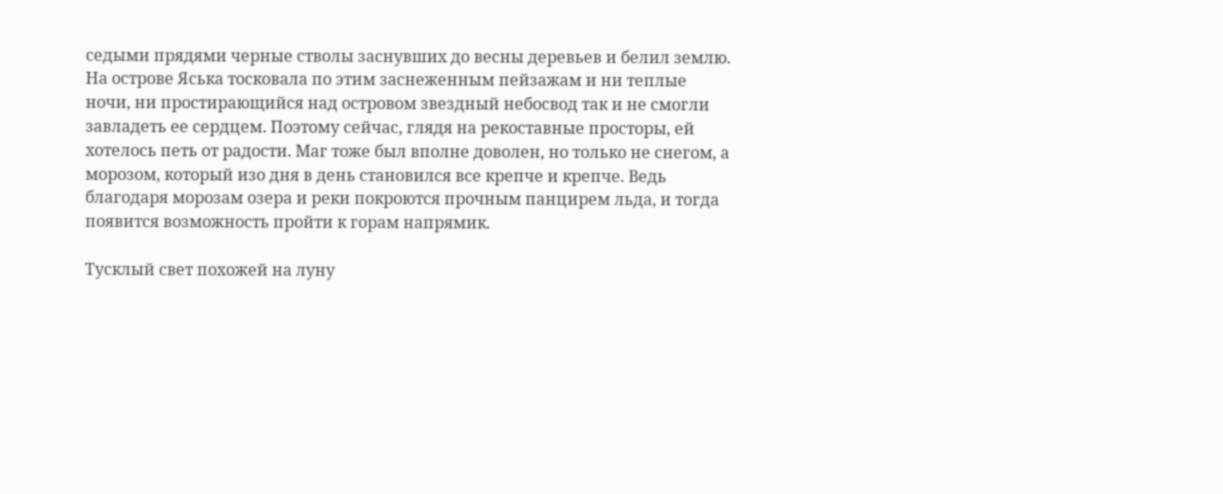седыми прядями черные стволы заснувших до весны деревьев и белил землю. На острове Яська тосковала по этим заснеженным пейзажам и ни теплые ночи, ни простирающийся над островом звездный небосвод так и не смогли завладеть ее сердцем. Поэтому сейчас, глядя на рекоставные просторы, ей хотелось петь от радости. Маг тоже был вполне доволен, но только не снегом, а морозом, который изо дня в день становился все крепче и крепче. Ведь благодаря морозам озера и реки покроются прочным панцирем льда, и тогда появится возможность пройти к горам напрямик.

Тусклый свет похожей на луну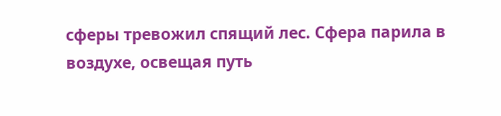сферы тревожил спящий лес. Сфера парила в воздухе, освещая путь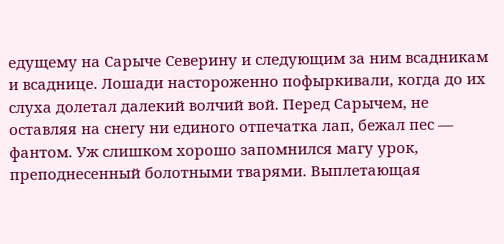едущему на Сарыче Северину и следующим за ним всадникам и всаднице. Лошади настороженно пофыркивали, когда до их слуха долетал далекий волчий вой. Перед Сарычем, не оставляя на снегу ни единого отпечатка лап, бежал пес — фантом. Уж слишком хорошо запомнился магу урок, преподнесенный болотными тварями. Выплетающая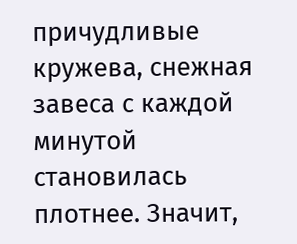причудливые кружева, снежная завеса с каждой минутой становилась плотнее. Значит,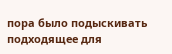пора было подыскивать подходящее для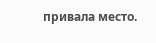привала место.